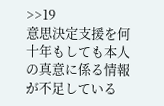>>19
意思決定支援を何十年もしても本人の真意に係る情報が不足している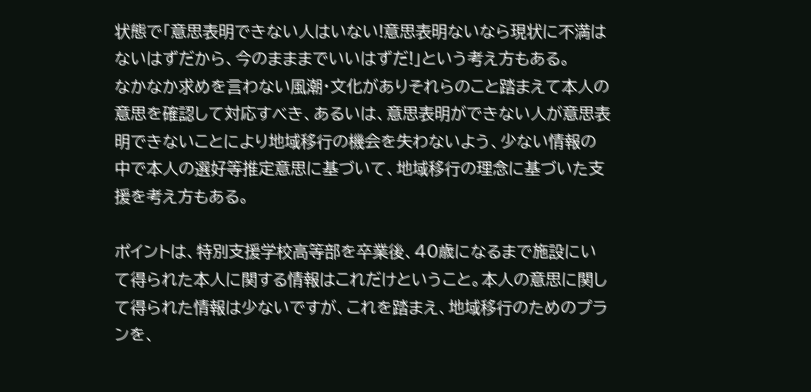状態で「意思表明できない人はいない!意思表明ないなら現状に不満はないはずだから、今のまままでいいはずだ!」という考え方もある。
なかなか求めを言わない風潮・文化がありそれらのこと踏まえて本人の意思を確認して対応すべき、あるいは、意思表明ができない人が意思表明できないことにより地域移行の機会を失わないよう、少ない情報の中で本人の選好等推定意思に基づいて、地域移行の理念に基づいた支援を考え方もある。

ポイントは、特別支援学校高等部を卒業後、40歳になるまで施設にいて得られた本人に関する情報はこれだけということ。本人の意思に関して得られた情報は少ないですが、これを踏まえ、地域移行のためのプランを、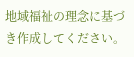地域福祉の理念に基づき作成してください。